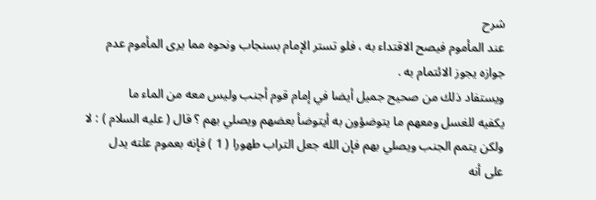شرح
عند المأموم فيصح الاقتداء به ، فلو تستر الإمام بسنجاب ونحوه مما يرى المأموم عدم
جوازه يجوز الائتمام به .
ويستفاد ذلك من صحيح جميل أيضا في إمام قوم أجنب وليس معه من الماء ما
يكفيه للغسل ومعهم ما يتوضؤون به أيتوضأ بعضهم ويصلي بهم ؟ قال ( عليه السلام ) : لا
ولكن يتمم الجنب ويصلي بهم فإن الله جعل التراب طهورا ( 1 ) فإنه بعموم علته يدل
على أنه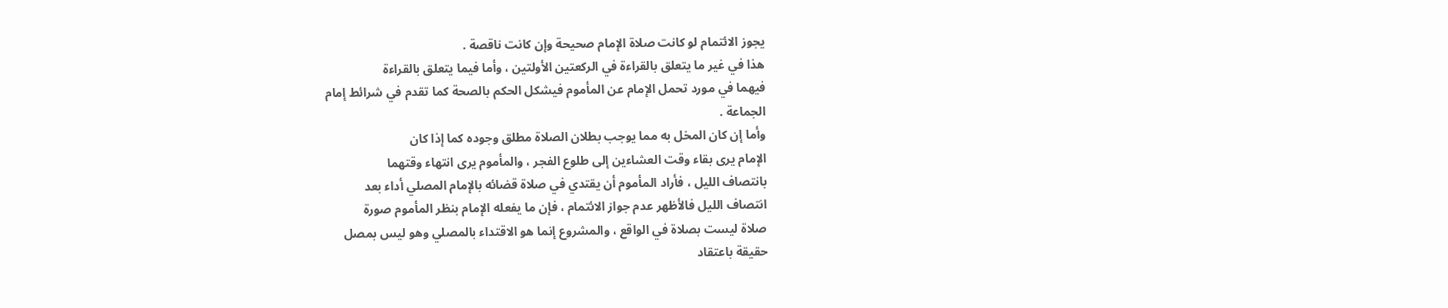يجوز الائتمام لو كانت صلاة الإمام صحيحة وإن كانت ناقصة .
هذا في غير ما يتعلق بالقراءة في الركعتين الأولتين ، وأما فيما يتعلق بالقراءة
فيهما في مورد تحمل الإمام عن المأموم فيشكل الحكم بالصحة كما تقدم في شرائط إمام
الجماعة .
وأما إن كان المخل به مما يوجب بطلان الصلاة مطلق وجوده كما إذا كان
الإمام يرى بقاء وقت العشاءين إلى طلوع الفجر ، والمأموم يرى انتهاء وقتهما
بانتصاف الليل ، فأراد المأموم أن يقتدي في صلاة قضائه بالإمام المصلي أداء بعد
انتصاف الليل فالأظهر عدم جواز الائتمام ، فإن ما يفعله الإمام بنظر المأموم صورة
صلاة ليست بصلاة في الواقع ، والمشروع إنما هو الاقتداء بالمصلي وهو ليس بمصل
حقيقة باعتقاد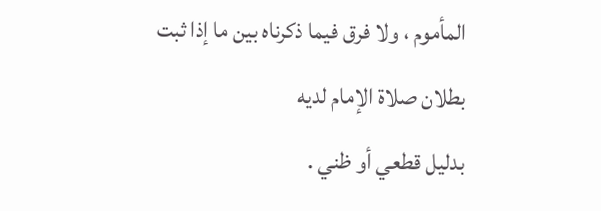المأموم ، ولا فرق فيما ذكرناه بين ما إذا ثبت بطلان صلاة الإمام لديه
بدليل قطعي أو ظني .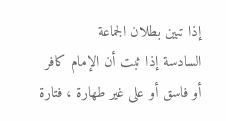إذا تبين بطلان الجماعة
السادسة إذا ثبت أن الإمام كافر أو فاسق أو على غير طهارة ، فتارة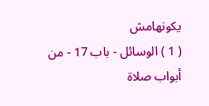يكونهامش
( 1 ) الوسائل - باب 17 - من أبواب صلاة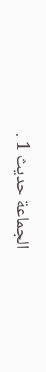الجماعة حديث 1 .